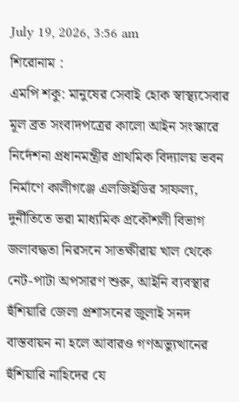July 19, 2026, 3:56 am
শিরোনাম :
এমপি শকু: মানুষের সেবাই হোক স্বাস্থ্যসেবার মূল ব্রত সংবাদপত্রের কালো আইন সংস্কারে নির্দেশনা প্রধানমন্ত্রীর প্রাথমিক বিদ্যালয় ভবন নির্মাণে কালীগঞ্জে এলজিইডির সাফল্য, দুর্নীতিতে ভরা মাধ্যমিক প্রকৌশলী বিভাগ জলাবদ্ধতা নিরসনে সাতক্ষীরায় খাল থেকে নেট-পাটা অপসারণ শুরু, আইনি ব্যবস্থার হুঁশিয়ারি জেলা প্রশাসনের জুলাই সনদ বাস্তবায়ন না হলে আবারও গণঅভ্যুত্থানের হুঁশিয়ারি নাহিদের যে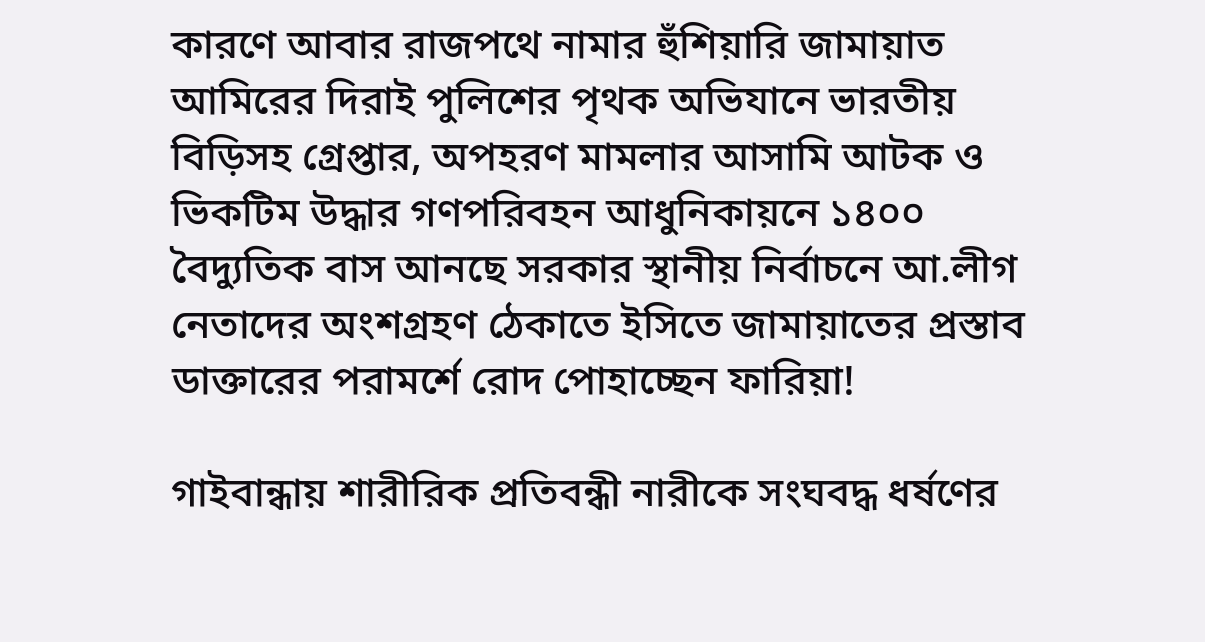কারণে আবার রাজপথে নামার হুঁশিয়ারি জামায়াত আমিরের দিরাই পুলিশের পৃথক অভিযানে ভারতীয় বিড়িসহ গ্রেপ্তার, অপহরণ মামলার আসামি আটক ও ভিকটিম উদ্ধার গণপরিবহন আধুনিকায়নে ১৪০০ বৈদ্যুতিক বাস আনছে সরকার স্থানীয় নির্বাচনে আ.লীগ নেতাদের অংশগ্রহণ ঠেকাতে ইসিতে জামায়াতের প্রস্তাব ডাক্তারের পরামর্শে রোদ পোহাচ্ছেন ফারিয়া!

গাইবান্ধায় শারীরিক প্রতিবন্ধী নারীকে সংঘবদ্ধ ধর্ষণের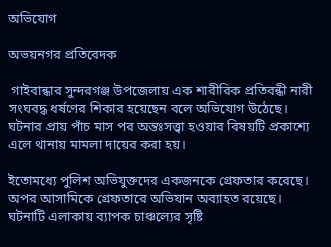অভিযোগ

অভয়নগর প্রতিবেদক

 গাইবান্ধার সুন্দরগঞ্জ উপজেলায় এক শারীরিক প্রতিবন্ধী নারী সংঘবদ্ধ ধর্ষণের শিকার হয়েছেন বলে অভিযোগ উঠেছে। ঘটনার প্রায় পাঁচ মাস পর অন্তঃসত্ত্বা হওয়ার বিষয়টি প্রকাশ্যে এলে থানায় মামলা দায়ের করা হয়।

ইতোমধ্যে পুলিশ অভিযুক্তদের একজনকে গ্রেফতার করেছে। অপর আসামিকে গ্রেফতারে অভিযান অব্যাহত রয়েছে। ঘটনাটি এলাকায় ব্যাপক চাঞ্চল্যের সৃষ্টি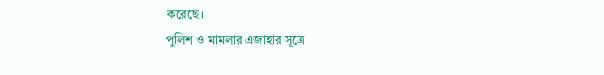করেছে।
পুলিশ ও মামলার এজাহার সূত্রে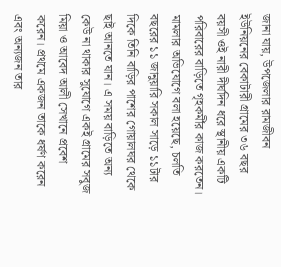জানা যায়, উপজেলার রামজীবন ইউনিয়নের বেকাটারী গ্রামের ৩৬ বছর বয়সী ওই নারী দীর্ঘদিন ধরে স্থানীয় একটি পরিবারের বাড়িতে গৃহকর্মীর কাজ করতেন।
মামলার অভিযোগে বলা হয়েছে, চলতি বছরের ১১ জানুয়ারি সকাল সাড়ে ১১টার দিকে তিনি বাড়ির পাশের গোয়ালঘর থেকে ছাই আনতে যান। এ সময় বাড়িতে অন্য কেউ না থাকার সুযোগে একই গ্রামের সবুজ মিয়া ও আবেদ আলী সেখানে প্রবেশ করেন। প্রথমে একজন তাকে ধর্ষণ করেন এবং অন্যজন তার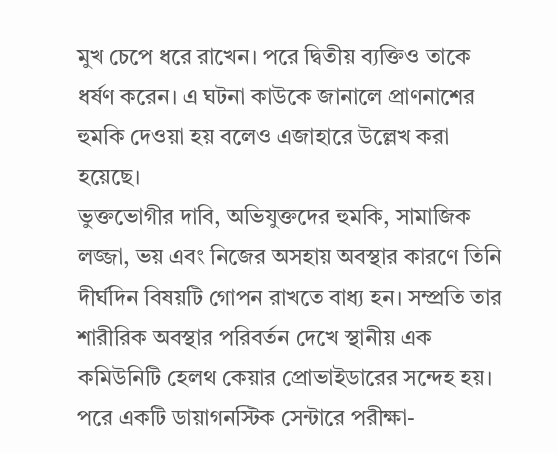মুখ চেপে ধরে রাখেন। পরে দ্বিতীয় ব্যক্তিও তাকে ধর্ষণ করেন। এ ঘটনা কাউকে জানালে প্রাণনাশের হুমকি দেওয়া হয় বলেও এজাহারে উল্লেখ করা হয়েছে।
ভুক্তভোগীর দাবি, অভিযুক্তদের হুমকি, সামাজিক লজ্জা, ভয় এবং নিজের অসহায় অবস্থার কারণে তিনি দীর্ঘদিন বিষয়টি গোপন রাখতে বাধ্য হন। সম্প্রতি তার শারীরিক অবস্থার পরিবর্তন দেখে স্থানীয় এক কমিউনিটি হেলথ কেয়ার প্রোভাইডারের সন্দেহ হয়। পরে একটি ডায়াগনস্টিক সেন্টারে পরীক্ষা-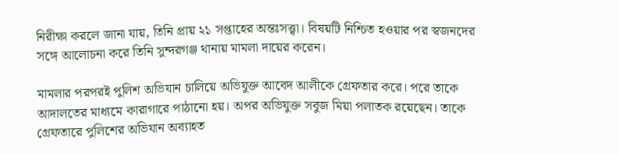নিরীক্ষা করলে জানা যায়, তিনি প্রায় ২১ সপ্তাহের অন্তঃসত্ত্বা। বিষয়টি নিশ্চিত হওয়ার পর স্বজনদের সঙ্গে আলোচনা করে তিনি সুন্দরগঞ্জ থানায় মামলা দায়ের করেন।

মামলার পরপরই পুলিশ অভিযান চালিয়ে অভিযুক্ত আবেদ আলীকে গ্রেফতার করে। পরে তাকে আদালতের মাধ্যমে কারাগারে পাঠানো হয়। অপর অভিযুক্ত সবুজ মিয়া পলাতক রয়েছেন। তাকে গ্রেফতারে পুলিশের অভিযান অব্যাহত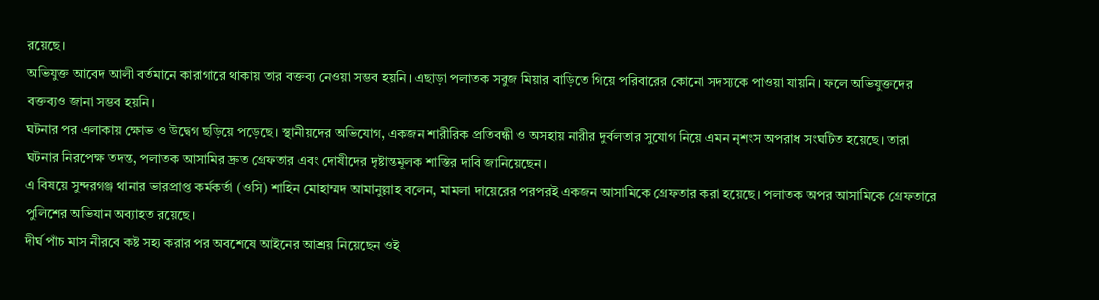রয়েছে।
অভিযুক্ত আবেদ আলী বর্তমানে কারাগারে থাকায় তার বক্তব্য নেওয়া সম্ভব হয়নি। এছাড়া পলাতক সবুজ মিয়ার বাড়িতে গিয়ে পরিবারের কোনো সদস্যকে পাওয়া যায়নি। ফলে অভিযুক্তদের বক্তব্যও জানা সম্ভব হয়নি।
ঘটনার পর এলাকায় ক্ষোভ ও উদ্বেগ ছড়িয়ে পড়েছে। স্থানীয়দের অভিযোগ, একজন শারীরিক প্রতিবন্ধী ও অসহায় নারীর দুর্বলতার সুযোগ নিয়ে এমন নৃশংস অপরাধ সংঘটিত হয়েছে। তারা ঘটনার নিরপেক্ষ তদন্ত, পলাতক আসামির দ্রুত গ্রেফতার এবং দোষীদের দৃষ্টান্তমূলক শাস্তির দাবি জানিয়েছেন।
এ বিষয়ে সুন্দরগঞ্জ থানার ভারপ্রাপ্ত কর্মকর্তা (ওসি) শাহিন মোহাম্মদ আমানুল্লাহ বলেন, মামলা দায়েরের পরপরই একজন আসামিকে গ্রেফতার করা হয়েছে। পলাতক অপর আসামিকে গ্রেফতারে পুলিশের অভিযান অব্যাহত রয়েছে।
দীর্ঘ পাঁচ মাস নীরবে কষ্ট সহ্য করার পর অবশেষে আইনের আশ্রয় নিয়েছেন ওই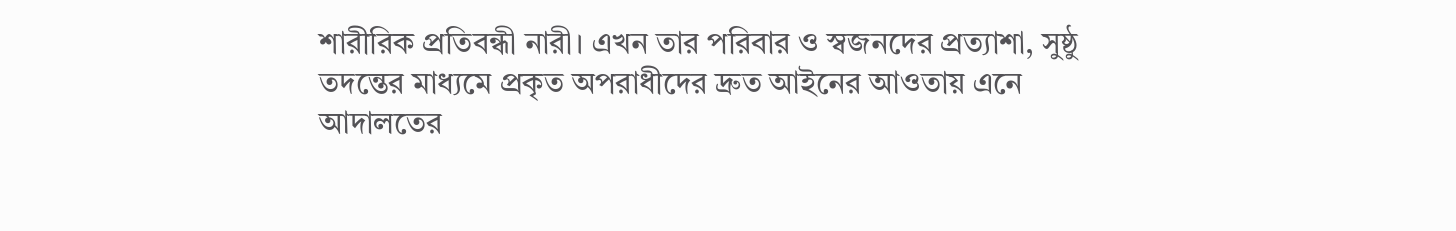শারীরিক প্রতিবন্ধী নারী। এখন তার পরিবার ও স্বজনদের প্রত্যাশা, সুষ্ঠু তদন্তের মাধ্যমে প্রকৃত অপরাধীদের দ্রুত আইনের আওতায় এনে আদালতের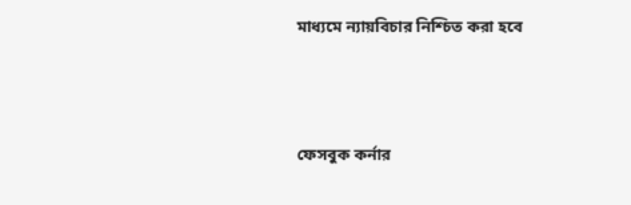মাধ্যমে ন্যায়বিচার নিশ্চিত করা হবে



ফেসবুক কর্নার